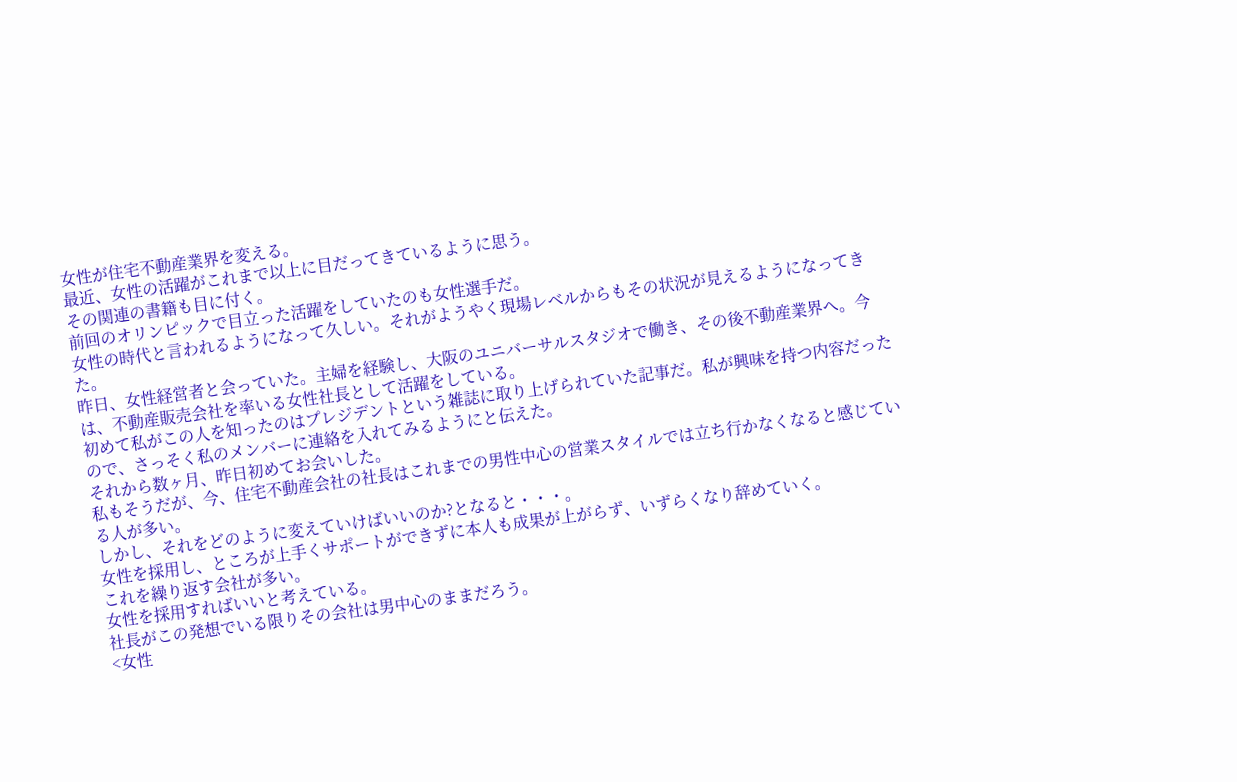女性が住宅不動産業界を変える。
最近、女性の活躍がこれまで以上に目だってきているように思う。
その関連の書籍も目に付く。
前回のオリンピックで目立った活躍をしていたのも女性選手だ。
女性の時代と言われるようになって久しい。それがようやく現場レベルからもその状況が見えるようになってきた。
昨日、女性経営者と会っていた。主婦を経験し、大阪のユニバーサルスタジオで働き、その後不動産業界へ。今は、不動産販売会社を率いる女性社長として活躍をしている。
初めて私がこの人を知ったのはプレジデントという雑誌に取り上げられていた記事だ。私が興味を持つ内容だったので、さっそく私のメンバーに連絡を入れてみるようにと伝えた。
それから数ヶ月、昨日初めてお会いした。
私もそうだが、今、住宅不動産会社の社長はこれまでの男性中心の営業スタイルでは立ち行かなくなると感じている人が多い。
しかし、それをどのように変えていけばいいのか?となると・・・。
女性を採用し、ところが上手くサポートができずに本人も成果が上がらず、いずらくなり辞めていく。
これを繰り返す会社が多い。
女性を採用すればいいと考えている。
社長がこの発想でいる限りその会社は男中心のままだろう。
<女性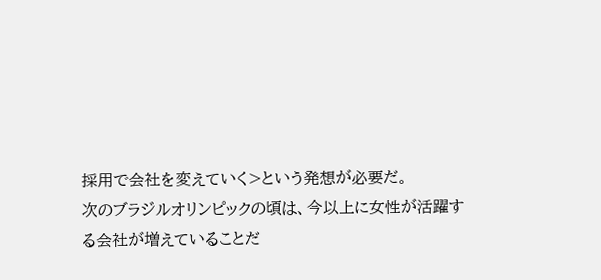採用で会社を変えていく>という発想が必要だ。
次のブラジルオリンピックの頃は、今以上に女性が活躍する会社が増えていることだ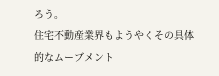ろう。
住宅不動産業界もようやくその具体的なムーブメント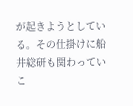が起きようとしている。その仕掛けに船井総研も関わっていこ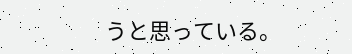うと思っている。